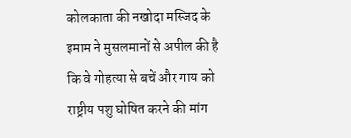कोलकाता की नखोदा मस्जिद के इमाम ने मुसलमानों से अपील की है कि वे गोहत्या से बचें और गाय को राष्ट्रीय पशु घोषित करने की मांग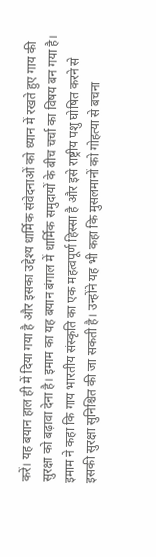करें। यह बयान हाल ही में दिया गया है और इसका उद्देश्य धार्मिक संवेदनाओं को ध्यान में रखते हुए गाय की सुरक्षा को बढ़ावा देना है। इमाम का यह बयान बंगाल में धार्मिक समुदायों के बीच चर्चा का विषय बन गया है।
इमाम ने कहा कि गाय भारतीय संस्कृति का एक महत्वपूर्ण हिस्सा है और इसे राष्ट्रीय पशु घोषित करने से इसकी सुरक्षा सुनिश्चित की जा सकती है। उन्होंने यह भी कहा कि मुसलमानों को गोहत्या से बचना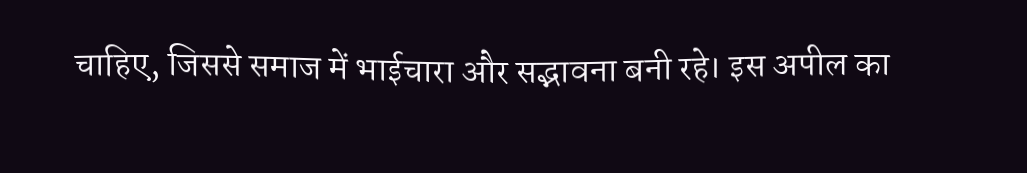चाहिए, जिससे समाज में भाईचारा और सद्भावना बनी रहे। इस अपील का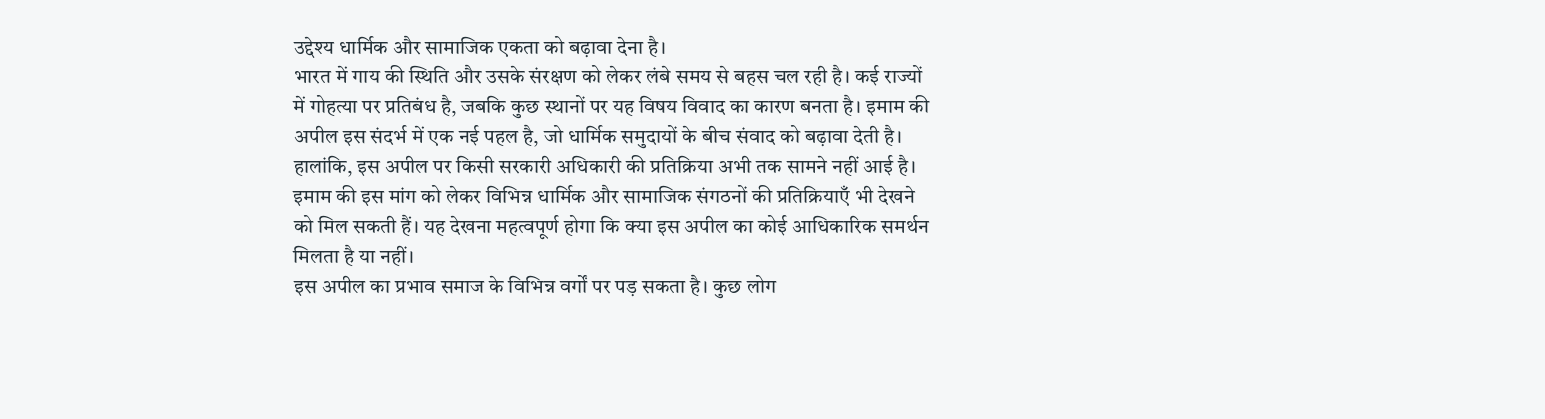उद्देश्य धार्मिक और सामाजिक एकता को बढ़ावा देना है।
भारत में गाय की स्थिति और उसके संरक्षण को लेकर लंबे समय से बहस चल रही है। कई राज्यों में गोहत्या पर प्रतिबंध है, जबकि कुछ स्थानों पर यह विषय विवाद का कारण बनता है। इमाम की अपील इस संदर्भ में एक नई पहल है, जो धार्मिक समुदायों के बीच संवाद को बढ़ावा देती है।
हालांकि, इस अपील पर किसी सरकारी अधिकारी की प्रतिक्रिया अभी तक सामने नहीं आई है। इमाम की इस मांग को लेकर विभिन्न धार्मिक और सामाजिक संगठनों की प्रतिक्रियाएँ भी देखने को मिल सकती हैं। यह देखना महत्वपूर्ण होगा कि क्या इस अपील का कोई आधिकारिक समर्थन मिलता है या नहीं।
इस अपील का प्रभाव समाज के विभिन्न वर्गों पर पड़ सकता है। कुछ लोग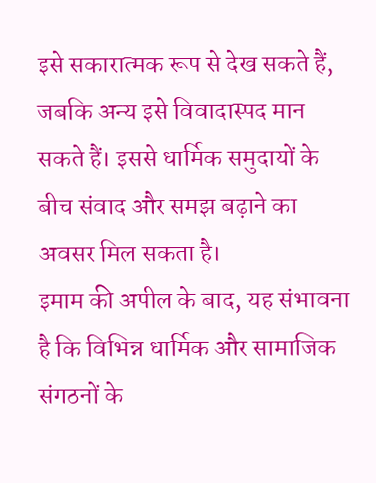इसे सकारात्मक रूप से देख सकते हैं, जबकि अन्य इसे विवादास्पद मान सकते हैं। इससे धार्मिक समुदायों के बीच संवाद और समझ बढ़ाने का अवसर मिल सकता है।
इमाम की अपील के बाद, यह संभावना है कि विभिन्न धार्मिक और सामाजिक संगठनों के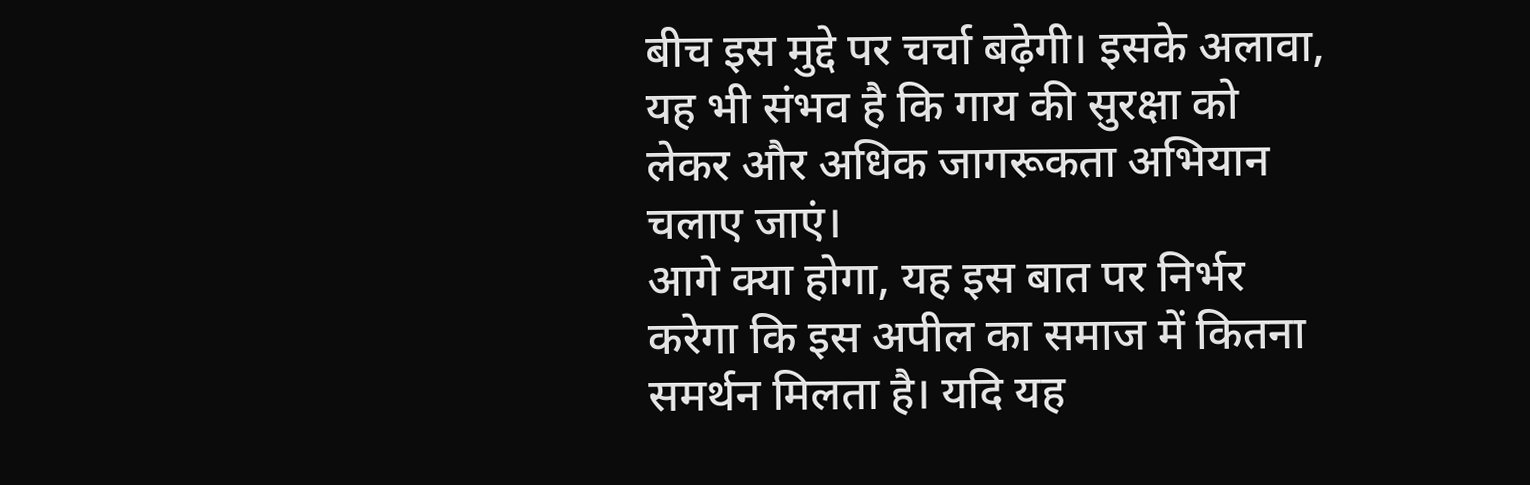बीच इस मुद्दे पर चर्चा बढ़ेगी। इसके अलावा, यह भी संभव है कि गाय की सुरक्षा को लेकर और अधिक जागरूकता अभियान चलाए जाएं।
आगे क्या होगा, यह इस बात पर निर्भर करेगा कि इस अपील का समाज में कितना समर्थन मिलता है। यदि यह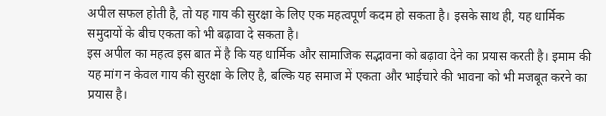अपील सफल होती है, तो यह गाय की सुरक्षा के लिए एक महत्वपूर्ण कदम हो सकता है। इसके साथ ही, यह धार्मिक समुदायों के बीच एकता को भी बढ़ावा दे सकता है।
इस अपील का महत्व इस बात में है कि यह धार्मिक और सामाजिक सद्भावना को बढ़ावा देने का प्रयास करती है। इमाम की यह मांग न केवल गाय की सुरक्षा के लिए है, बल्कि यह समाज में एकता और भाईचारे की भावना को भी मजबूत करने का प्रयास है।